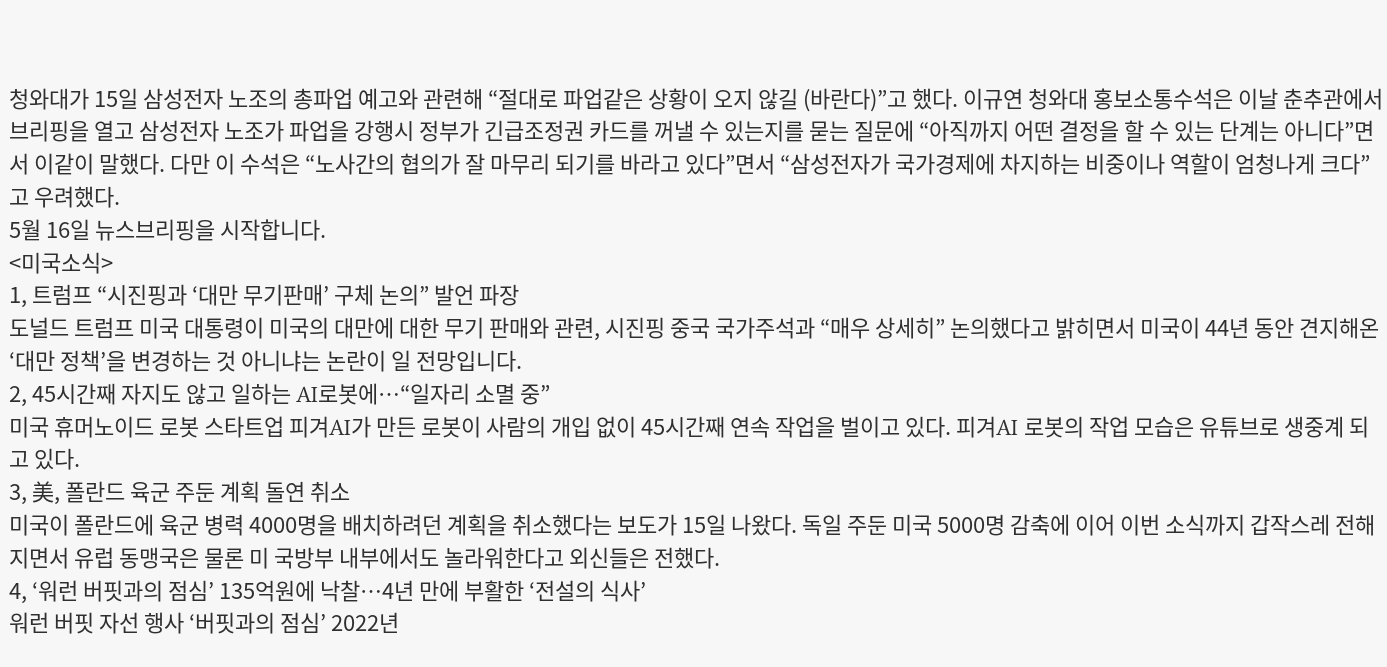청와대가 15일 삼성전자 노조의 총파업 예고와 관련해 “절대로 파업같은 상황이 오지 않길 (바란다)”고 했다. 이규연 청와대 홍보소통수석은 이날 춘추관에서 브리핑을 열고 삼성전자 노조가 파업을 강행시 정부가 긴급조정권 카드를 꺼낼 수 있는지를 묻는 질문에 “아직까지 어떤 결정을 할 수 있는 단계는 아니다”면서 이같이 말했다. 다만 이 수석은 “노사간의 협의가 잘 마무리 되기를 바라고 있다”면서 “삼성전자가 국가경제에 차지하는 비중이나 역할이 엄청나게 크다”고 우려했다.
5월 16일 뉴스브리핑을 시작합니다.
<미국소식>
1, 트럼프 “시진핑과 ‘대만 무기판매’ 구체 논의” 발언 파장
도널드 트럼프 미국 대통령이 미국의 대만에 대한 무기 판매와 관련, 시진핑 중국 국가주석과 “매우 상세히” 논의했다고 밝히면서 미국이 44년 동안 견지해온 ‘대만 정책’을 변경하는 것 아니냐는 논란이 일 전망입니다.
2, 45시간째 자지도 않고 일하는 AI로봇에…“일자리 소멸 중”
미국 휴머노이드 로봇 스타트업 피겨AI가 만든 로봇이 사람의 개입 없이 45시간째 연속 작업을 벌이고 있다. 피겨AI 로봇의 작업 모습은 유튜브로 생중계 되고 있다.
3, 美, 폴란드 육군 주둔 계획 돌연 취소
미국이 폴란드에 육군 병력 4000명을 배치하려던 계획을 취소했다는 보도가 15일 나왔다. 독일 주둔 미국 5000명 감축에 이어 이번 소식까지 갑작스레 전해지면서 유럽 동맹국은 물론 미 국방부 내부에서도 놀라워한다고 외신들은 전했다.
4, ‘워런 버핏과의 점심’ 135억원에 낙찰…4년 만에 부활한 ‘전설의 식사’
워런 버핏 자선 행사 ‘버핏과의 점심’ 2022년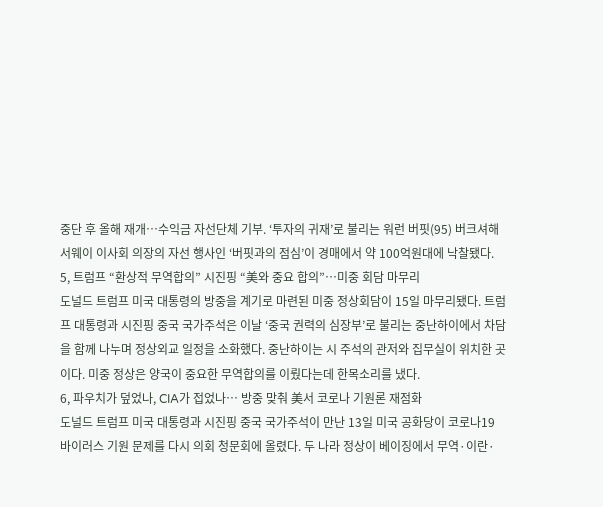중단 후 올해 재개…수익금 자선단체 기부. ‘투자의 귀재’로 불리는 워런 버핏(95) 버크셔해서웨이 이사회 의장의 자선 행사인 ‘버핏과의 점심’이 경매에서 약 100억원대에 낙찰됐다.
5, 트럼프 “환상적 무역합의” 시진핑 “美와 중요 합의”…미중 회담 마무리
도널드 트럼프 미국 대통령의 방중을 계기로 마련된 미중 정상회담이 15일 마무리됐다. 트럼프 대통령과 시진핑 중국 국가주석은 이날 ‘중국 권력의 심장부’로 불리는 중난하이에서 차담을 함께 나누며 정상외교 일정을 소화했다. 중난하이는 시 주석의 관저와 집무실이 위치한 곳이다. 미중 정상은 양국이 중요한 무역합의를 이뤘다는데 한목소리를 냈다.
6, 파우치가 덮었나, CIA가 접었나… 방중 맞춰 美서 코로나 기원론 재점화
도널드 트럼프 미국 대통령과 시진핑 중국 국가주석이 만난 13일 미국 공화당이 코로나19 바이러스 기원 문제를 다시 의회 청문회에 올렸다. 두 나라 정상이 베이징에서 무역·이란·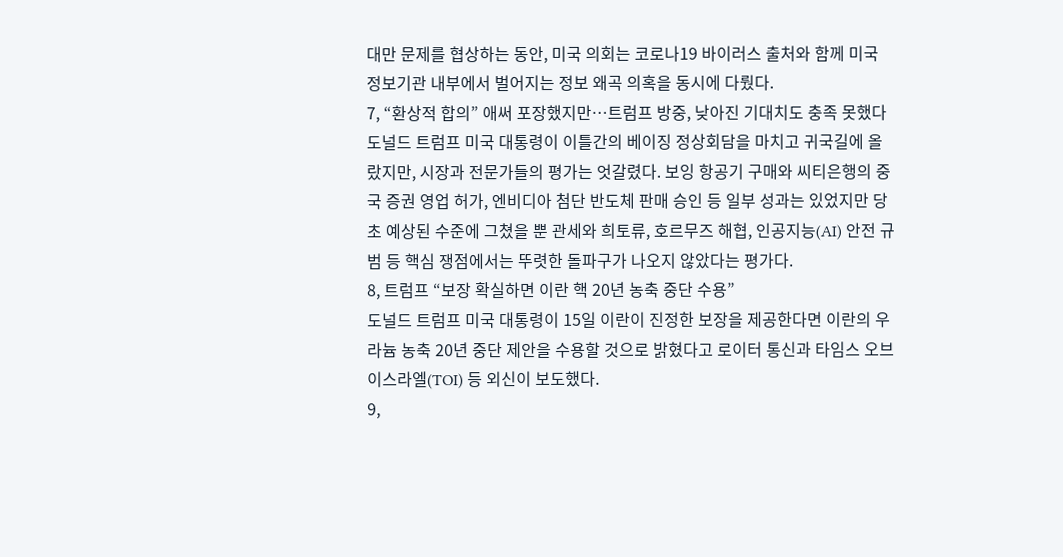대만 문제를 협상하는 동안, 미국 의회는 코로나19 바이러스 출처와 함께 미국 정보기관 내부에서 벌어지는 정보 왜곡 의혹을 동시에 다뤘다.
7, “환상적 합의” 애써 포장했지만…트럼프 방중, 낮아진 기대치도 충족 못했다
도널드 트럼프 미국 대통령이 이틀간의 베이징 정상회담을 마치고 귀국길에 올랐지만, 시장과 전문가들의 평가는 엇갈렸다. 보잉 항공기 구매와 씨티은행의 중국 증권 영업 허가, 엔비디아 첨단 반도체 판매 승인 등 일부 성과는 있었지만 당초 예상된 수준에 그쳤을 뿐 관세와 희토류, 호르무즈 해협, 인공지능(AI) 안전 규범 등 핵심 쟁점에서는 뚜렷한 돌파구가 나오지 않았다는 평가다.
8, 트럼프 “보장 확실하면 이란 핵 20년 농축 중단 수용”
도널드 트럼프 미국 대통령이 15일 이란이 진정한 보장을 제공한다면 이란의 우라늄 농축 20년 중단 제안을 수용할 것으로 밝혔다고 로이터 통신과 타임스 오브 이스라엘(TOI) 등 외신이 보도했다.
9,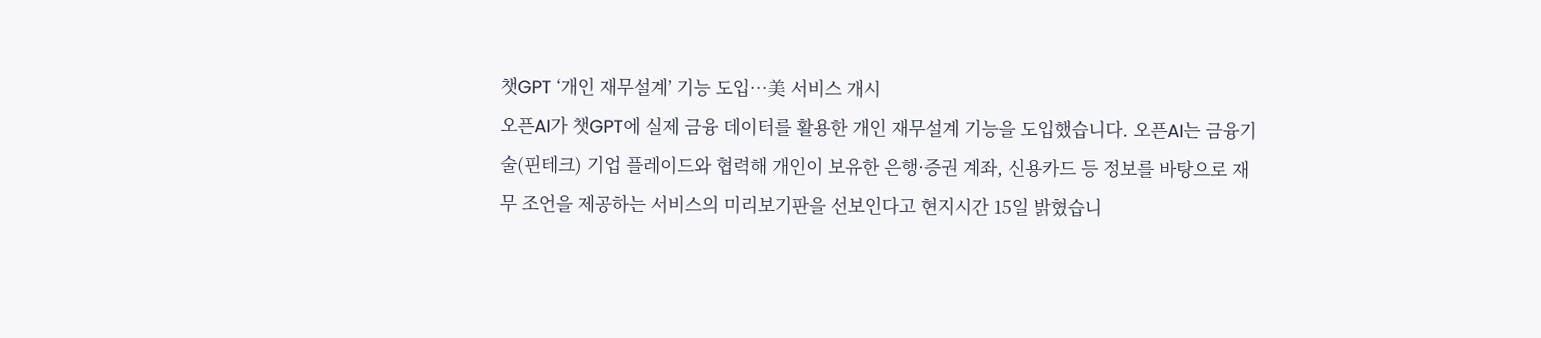챗GPT ‘개인 재무설계’ 기능 도입…美 서비스 개시
오픈AI가 챗GPT에 실제 금융 데이터를 활용한 개인 재무설계 기능을 도입했습니다. 오픈AI는 금융기술(핀테크) 기업 플레이드와 협력해 개인이 보유한 은행·증권 계좌, 신용카드 등 정보를 바탕으로 재무 조언을 제공하는 서비스의 미리보기판을 선보인다고 현지시간 15일 밝혔습니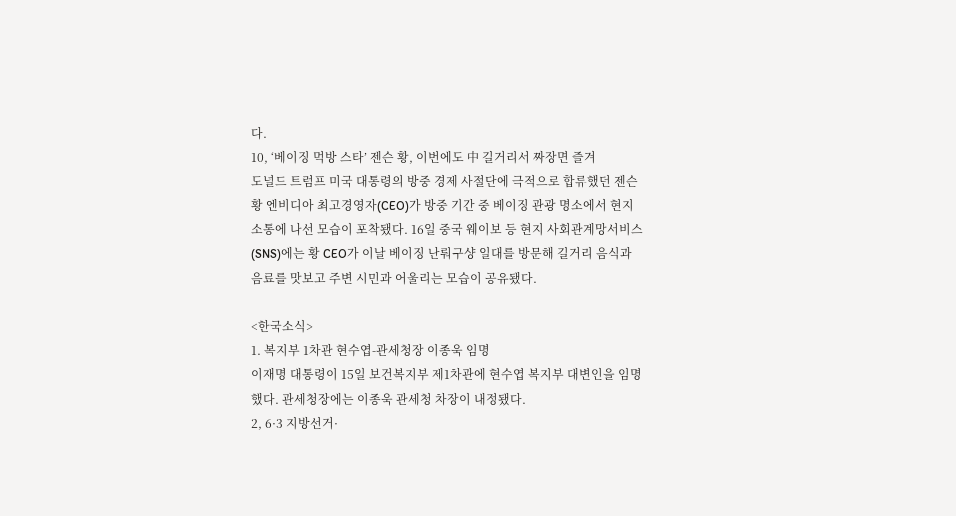다.
10, ‘베이징 먹방 스타’ 젠슨 황, 이번에도 中 길거리서 짜장면 즐겨
도널드 트럼프 미국 대통령의 방중 경제 사절단에 극적으로 합류했던 젠슨 황 엔비디아 최고경영자(CEO)가 방중 기간 중 베이징 관광 명소에서 현지 소통에 나선 모습이 포착됐다. 16일 중국 웨이보 등 현지 사회관계망서비스(SNS)에는 황 CEO가 이날 베이징 난뤄구샹 일대를 방문해 길거리 음식과 음료를 맛보고 주변 시민과 어울리는 모습이 공유됐다.

<한국소식>
1. 복지부 1차관 현수엽-관세청장 이종욱 임명
이재명 대통령이 15일 보건복지부 제1차관에 현수엽 복지부 대변인을 임명했다. 관세청장에는 이종욱 관세청 차장이 내정됐다.
2, 6·3 지방선거·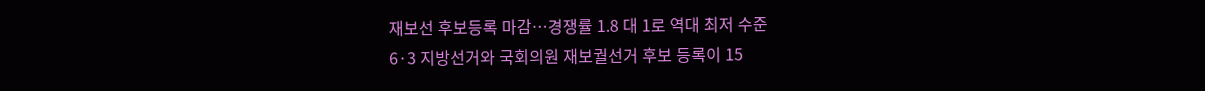재보선 후보등록 마감…경쟁률 1.8 대 1로 역대 최저 수준
6·3 지방선거와 국회의원 재보궐선거 후보 등록이 15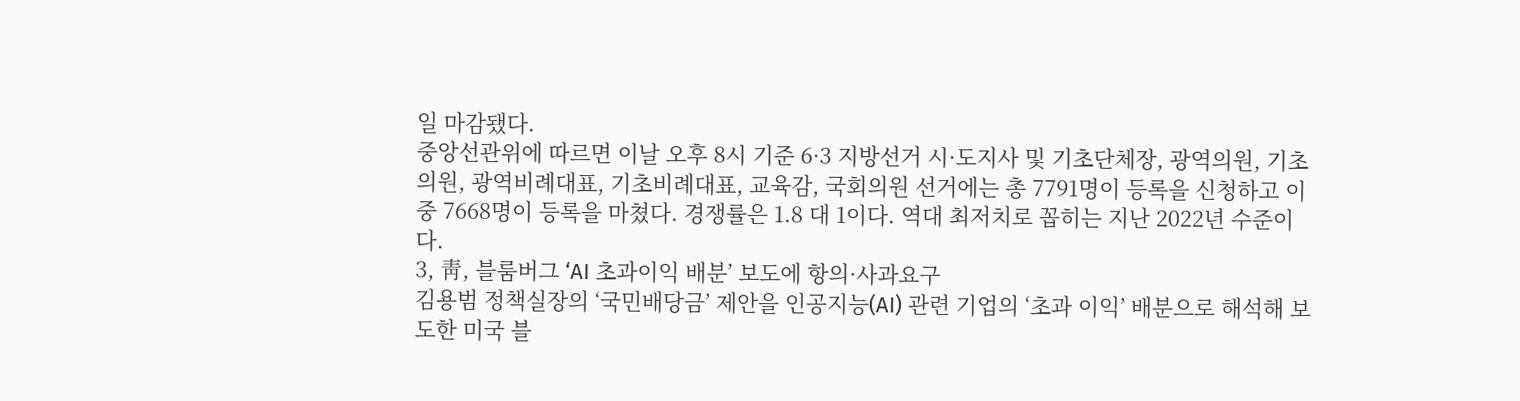일 마감됐다.
중앙선관위에 따르면 이날 오후 8시 기준 6·3 지방선거 시·도지사 및 기초단체장, 광역의원, 기초의원, 광역비례대표, 기초비례대표, 교육감, 국회의원 선거에는 총 7791명이 등록을 신청하고 이 중 7668명이 등록을 마쳤다. 경쟁률은 1.8 대 1이다. 역대 최저치로 꼽히는 지난 2022년 수준이다.
3, 靑, 블룸버그 ‘AI 초과이익 배분’ 보도에 항의·사과요구
김용범 정책실장의 ‘국민배당금’ 제안을 인공지능(AI) 관련 기업의 ‘초과 이익’ 배분으로 해석해 보도한 미국 블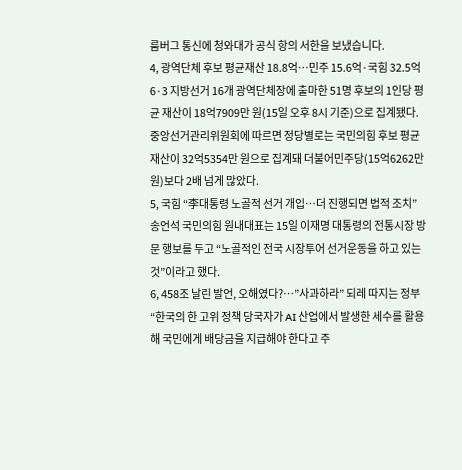룸버그 통신에 청와대가 공식 항의 서한을 보냈습니다.
4, 광역단체 후보 평균재산 18.8억…민주 15.6억·국힘 32.5억
6·3 지방선거 16개 광역단체장에 출마한 51명 후보의 1인당 평균 재산이 18억7909만 원(15일 오후 8시 기준)으로 집계됐다.
중앙선거관리위원회에 따르면 정당별로는 국민의힘 후보 평균 재산이 32억5354만 원으로 집계돼 더불어민주당(15억6262만 원)보다 2배 넘게 많았다.
5, 국힘 “李대통령 노골적 선거 개입…더 진행되면 법적 조치”
송언석 국민의힘 원내대표는 15일 이재명 대통령의 전통시장 방문 행보를 두고 “노골적인 전국 시장투어 선거운동을 하고 있는 것”이라고 했다.
6, 458조 날린 발언, 오해였다?…”사과하라” 되레 따지는 정부
“한국의 한 고위 정책 당국자가 AI 산업에서 발생한 세수를 활용해 국민에게 배당금을 지급해야 한다고 주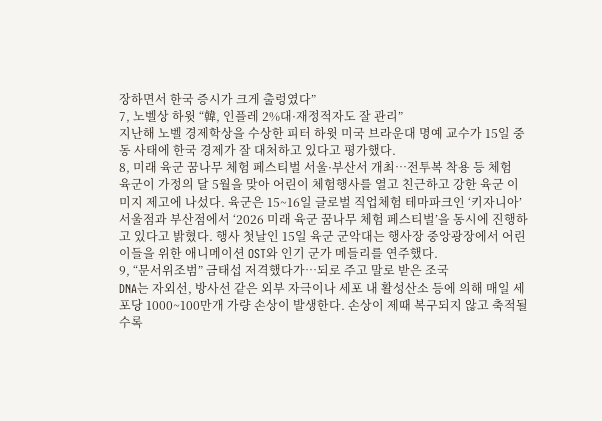장하면서 한국 증시가 크게 출렁였다”
7, 노벨상 하윗 “韓, 인플레 2%대·재정적자도 잘 관리”
지난해 노벨 경제학상을 수상한 피터 하윗 미국 브라운대 명예 교수가 15일 중동 사태에 한국 경제가 잘 대처하고 있다고 평가했다.
8, 미래 육군 꿈나무 체험 페스티벌 서울·부산서 개최…전투복 착용 등 체험
육군이 가정의 달 5월을 맞아 어린이 체험행사를 열고 친근하고 강한 육군 이미지 제고에 나섰다. 육군은 15~16일 글로벌 직업체험 테마파크인 ‘키자니아’ 서울점과 부산점에서 ‘2026 미래 육군 꿈나무 체험 페스티벌’을 동시에 진행하고 있다고 밝혔다. 행사 첫날인 15일 육군 군악대는 행사장 중앙광장에서 어린이들을 위한 애니메이션 OST와 인기 군가 메들리를 연주했다.
9, “문서위조범” 금태섭 저격했다가…되로 주고 말로 받은 조국
DNA는 자외선, 방사선 같은 외부 자극이나 세포 내 활성산소 등에 의해 매일 세포당 1000~100만개 가량 손상이 발생한다. 손상이 제때 복구되지 않고 축적될수록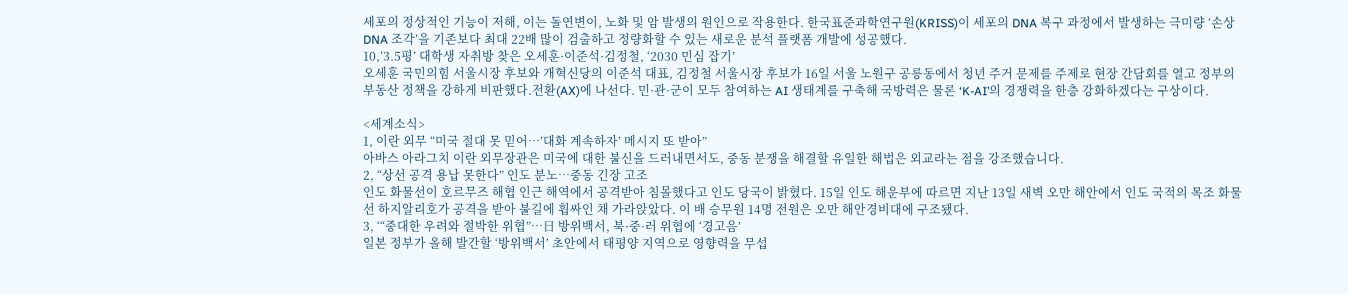세포의 정상적인 기능이 저해, 이는 돌연변이, 노화 및 암 발생의 원인으로 작용한다. 한국표준과학연구원(KRISS)이 세포의 DNA 복구 과정에서 발생하는 극미량 ‘손상 DNA 조각’을 기존보다 최대 22배 많이 검출하고 정량화할 수 있는 새로운 분석 플랫폼 개발에 성공했다.
10,’3.5평’ 대학생 자취방 찾은 오세훈·이준석·김정철, ‘2030 민심 잡기’
오세훈 국민의힘 서울시장 후보와 개혁신당의 이준석 대표, 김정철 서울시장 후보가 16일 서울 노원구 공릉동에서 청년 주거 문제를 주제로 현장 간담회를 열고 정부의 부동산 정책을 강하게 비판했다.전환(AX)에 나선다. 민·관·군이 모두 참여하는 AI 생태계를 구축해 국방력은 물론 ‘K-AI’의 경쟁력을 한층 강화하겠다는 구상이다.

<세계소식>
1, 이란 외무 “미국 절대 못 믿어…’대화 계속하자’ 메시지 또 받아”
아바스 아라그치 이란 외무장관은 미국에 대한 불신을 드러내면서도, 중동 분쟁을 해결할 유일한 해법은 외교라는 점을 강조했습니다.
2, “상선 공격 용납 못한다” 인도 분노…중동 긴장 고조
인도 화물선이 호르무즈 해협 인근 해역에서 공격받아 침몰했다고 인도 당국이 밝혔다. 15일 인도 해운부에 따르면 지난 13일 새벽 오만 해안에서 인도 국적의 목조 화물선 하지알리호가 공격을 받아 불길에 휩싸인 채 가라앉았다. 이 배 승무원 14명 전원은 오만 해안경비대에 구조됐다.
3, ‘“중대한 우려와 절박한 위협”…日 방위백서, 북·중·러 위협에 ‘경고음’
일본 정부가 올해 발간할 ‘방위백서’ 초안에서 태평양 지역으로 영향력을 무섭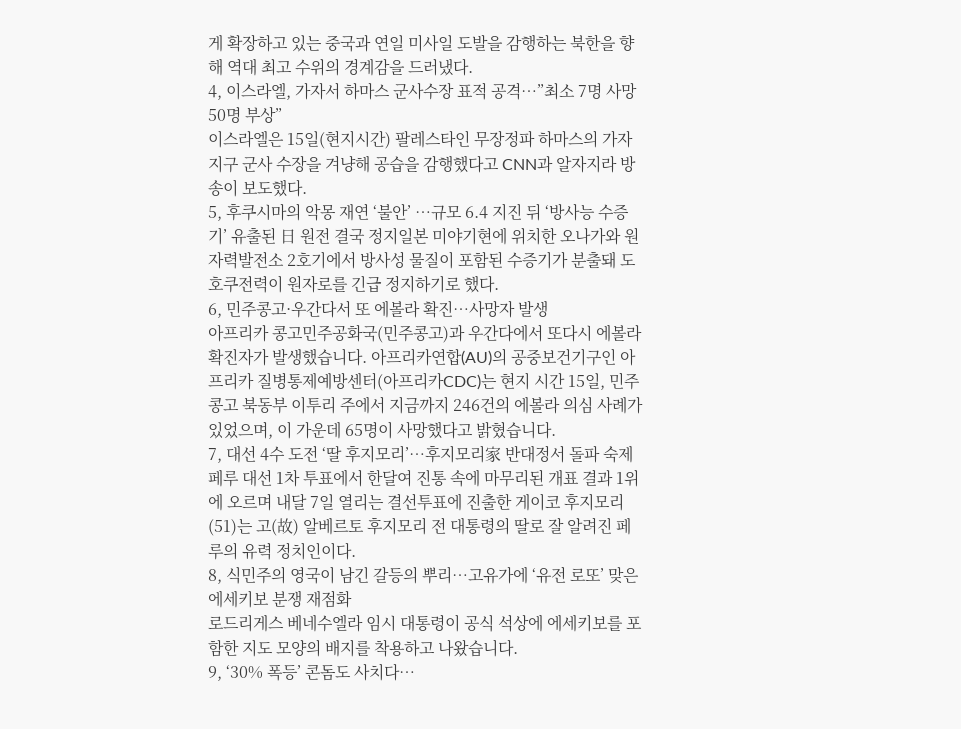게 확장하고 있는 중국과 연일 미사일 도발을 감행하는 북한을 향해 역대 최고 수위의 경계감을 드러냈다.
4, 이스라엘, 가자서 하마스 군사수장 표적 공격…”최소 7명 사망 50명 부상”
이스라엘은 15일(현지시간) 팔레스타인 무장정파 하마스의 가자지구 군사 수장을 겨냥해 공습을 감행했다고 CNN과 알자지라 방송이 보도했다.
5, 후쿠시마의 악몽 재연 ‘불안’ …규모 6.4 지진 뒤 ‘방사능 수증기’ 유출된 日 원전 결국 정지일본 미야기현에 위치한 오나가와 원자력발전소 2호기에서 방사성 물질이 포함된 수증기가 분출돼 도호쿠전력이 원자로를 긴급 정지하기로 했다.
6, 민주콩고·우간다서 또 에볼라 확진…사망자 발생
아프리카 콩고민주공화국(민주콩고)과 우간다에서 또다시 에볼라 확진자가 발생했습니다. 아프리카연합(AU)의 공중보건기구인 아프리카 질병통제예방센터(아프리카CDC)는 현지 시간 15일, 민주콩고 북동부 이투리 주에서 지금까지 246건의 에볼라 의심 사례가 있었으며, 이 가운데 65명이 사망했다고 밝혔습니다.
7, 대선 4수 도전 ‘딸 후지모리’…후지모리家 반대정서 돌파 숙제
페루 대선 1차 투표에서 한달여 진통 속에 마무리된 개표 결과 1위에 오르며 내달 7일 열리는 결선투표에 진출한 게이코 후지모리(51)는 고(故) 알베르토 후지모리 전 대통령의 딸로 잘 알려진 페루의 유력 정치인이다.
8, 식민주의 영국이 남긴 갈등의 뿌리…고유가에 ‘유전 로또’ 맞은 에세키보 분쟁 재점화
로드리게스 베네수엘라 임시 대통령이 공식 석상에 에세키보를 포함한 지도 모양의 배지를 착용하고 나왔습니다.
9, ‘30% 폭등’ 콘돔도 사치다…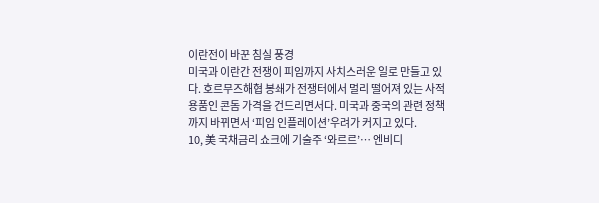이란전이 바꾼 침실 풍경
미국과 이란간 전쟁이 피임까지 사치스러운 일로 만들고 있다. 호르무즈해협 봉쇄가 전쟁터에서 멀리 떨어져 있는 사적 용품인 콘돔 가격을 건드리면서다. 미국과 중국의 관련 정책까지 바뀌면서 ‘피임 인플레이션’우려가 커지고 있다.
10, 美 국채금리 쇼크에 기술주 ‘와르르’… 엔비디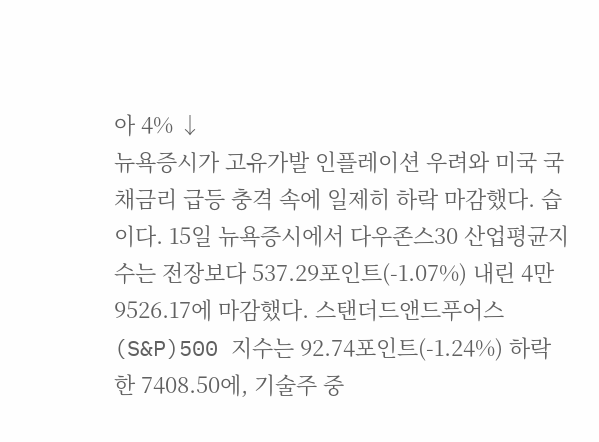아 4% ↓
뉴욕증시가 고유가발 인플레이션 우려와 미국 국채금리 급등 충격 속에 일제히 하락 마감했다. 습이다. 15일 뉴욕증시에서 다우존스30 산업평균지수는 전장보다 537.29포인트(-1.07%) 내린 4만9526.17에 마감했다. 스탠더드앤드푸어스(S&P)500 지수는 92.74포인트(-1.24%) 하락한 7408.50에, 기술주 중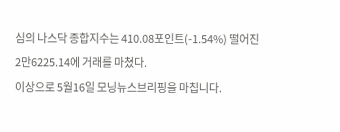심의 나스닥 종합지수는 410.08포인트(-1.54%) 떨어진 2만6225.14에 거래를 마쳤다.
이상으로 5월16일 모닝뉴스브리핑을 마칩니다.